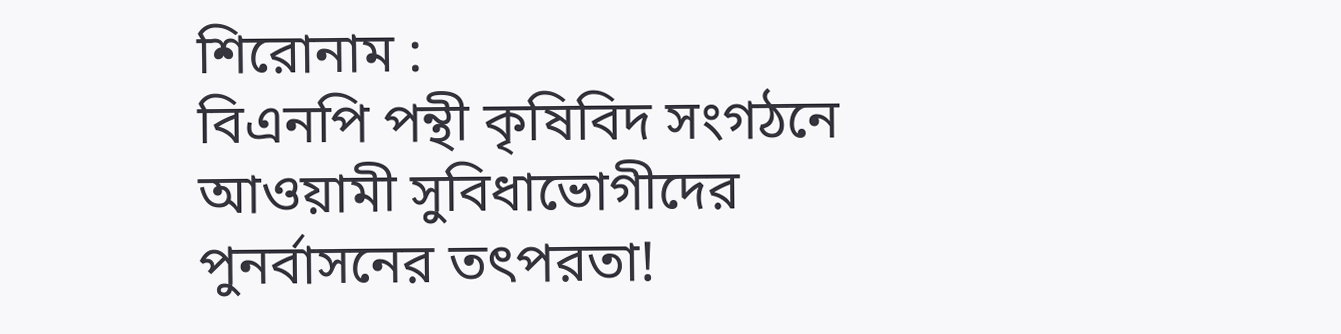শিরোনাম :
বিএনপি পন্থী কৃষিবিদ সংগঠনে আওয়ামী সুবিধাভোগীদের পুনর্বাসনের তৎপরতা!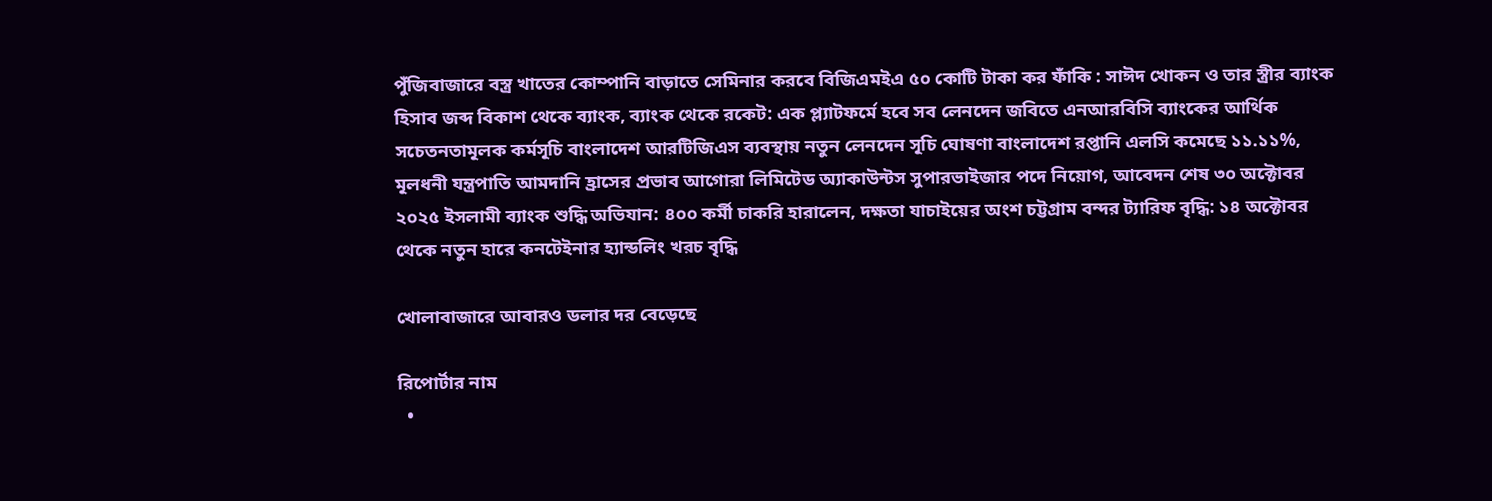পুঁজিবাজারে বস্ত্র খাতের কোম্পানি বাড়াতে সেমিনার করবে বিজিএমইএ ৫০ কোটি টাকা কর ফাঁকি : সাঈদ খোকন ও তার স্ত্রীর ব্যাংক হিসাব জব্দ বিকাশ থেকে ব্যাংক, ব্যাংক থেকে রকেট: এক প্ল্যাটফর্মে হবে সব লেনদেন জবিতে এনআরবিসি ব্যাংকের আর্থিক সচেতনতামূলক কর্মসূচি বাংলাদেশ আরটিজিএস ব্যবস্থায় নতুন লেনদেন সূচি ঘোষণা বাংলাদেশ রপ্তানি এলসি কমেছে ১১.১১%, মূলধনী যন্ত্রপাতি আমদানি হ্রাসের প্রভাব আগোরা লিমিটেড অ্যাকাউন্টস সুপারভাইজার পদে নিয়োগ, আবেদন শেষ ৩০ অক্টোবর ২০২৫ ইসলামী ব্যাংক শুদ্ধি অভিযান: ৪০০ কর্মী চাকরি হারালেন, দক্ষতা যাচাইয়ের অংশ চট্টগ্রাম বন্দর ট্যারিফ বৃদ্ধি: ১৪ অক্টোবর থেকে নতুন হারে কনটেইনার হ্যান্ডলিং খরচ বৃদ্ধি

খোলাবাজারে আবারও ডলার দর বেড়েছে

রিপোর্টার নাম
  •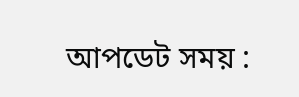আপডেট সময় :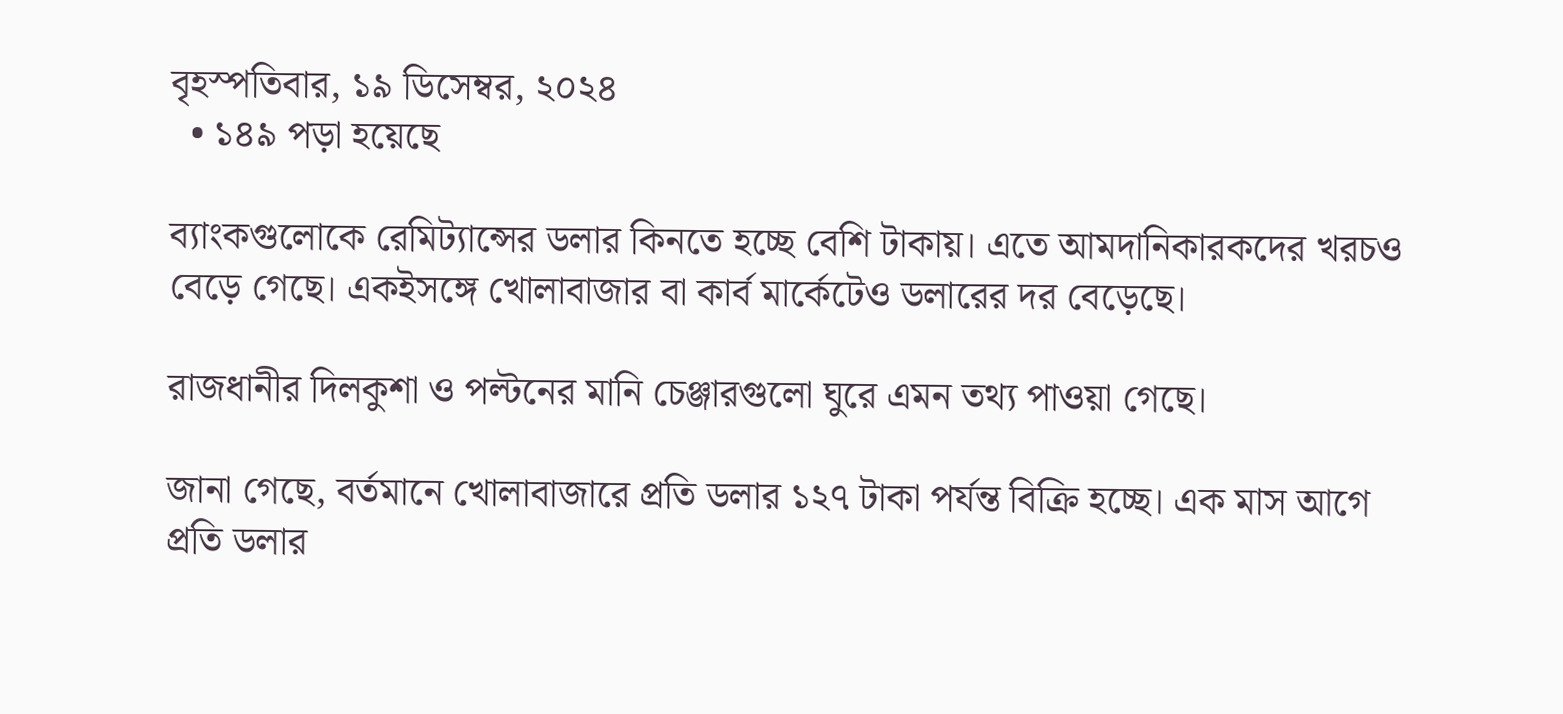বৃহস্পতিবার, ১৯ ডিসেম্বর, ২০২৪
  • ১৪৯ পড়া হয়েছে

ব্যাংকগুলোকে রেমিট্যান্সের ডলার কিনতে হচ্ছে বেশি টাকায়। এতে আমদানিকারকদের খরচও বেড়ে গেছে। একইসঙ্গে খোলাবাজার বা কার্ব মার্কেটেও ডলারের দর বেড়েছে।

রাজধানীর দিলকুশা ও পল্টনের মানি চেঞ্জারগুলো ঘুরে এমন তথ্য পাওয়া গেছে।

জানা গেছে, বর্তমানে খোলাবাজারে প্রতি ডলার ১২৭ টাকা পর্যন্ত বিক্রি হচ্ছে। এক মাস আগে প্রতি ডলার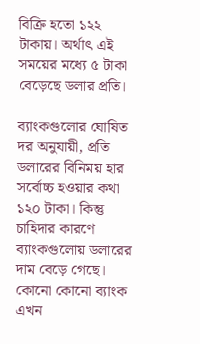বিক্রি হতো ১২২ টাকায়। অর্থাৎ এই সময়ের মধ্যে ৫ টাকা বেড়েছে ডলার প্রতি।

ব্যাংকগুলোর ঘোষিত দর অনুযায়ী, প্রতি ডলারের বিনিময় হার সর্বোচ্চ হওয়ার কথা ১২০ টাকা। কিন্তু চাহিদার কারণে ব্যাংকগুলোয় ডলারের দাম বেড়ে গেছে। কোনো কোনো ব্যাংক এখন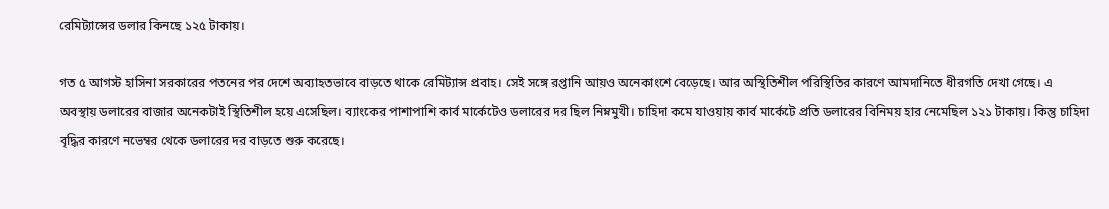রেমিট্যান্সের ডলার কিনছে ১২৫ টাকায়।

গত ৫ আগস্ট হাসিনা সরকারের পতনের পর দেশে অব্যাহতভাবে বাড়তে থাকে রেমিট্যান্স প্রবাহ। সেই সঙ্গে রপ্তানি আয়ও অনেকাংশে বেড়েছে। আর অস্থিতিশীল পরিস্থিতির কারণে আমদানিতে ধীরগতি দেখা গেছে। এ অবস্থায় ডলারের বাজার অনেকটাই স্থিতিশীল হয়ে এসেছিল। ব্যাংকের পাশাপাশি কার্ব মার্কেটেও ডলারের দর ছিল নিম্নমুখী। চাহিদা কমে যাওয়ায় কার্ব মার্কেটে প্রতি ডলারের বিনিময় হার নেমেছিল ১২১ টাকায়। কিন্তু চাহিদা বৃদ্ধির কারণে নভেম্বর থেকে ডলারের দর বাড়তে শুরু করেছে।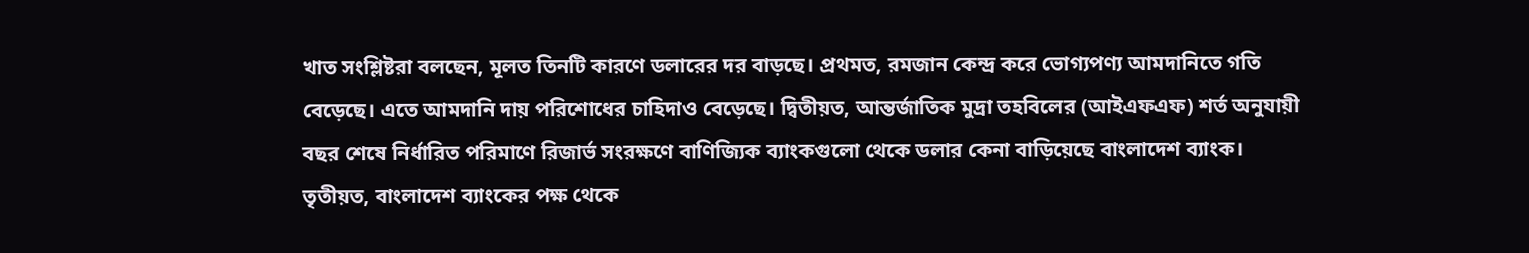খাত সংশ্লিষ্টরা বলছেন, মূলত তিনটি কারণে ডলারের দর বাড়ছে। প্রথমত, রমজান কেন্দ্র করে ভোগ্যপণ্য আমদানিতে গতি বেড়েছে। এতে আমদানি দায় পরিশোধের চাহিদাও বেড়েছে। দ্বিতীয়ত, আন্তর্জাতিক মুদ্রা তহবিলের (আইএফএফ) শর্ত অনুযায়ী বছর শেষে নির্ধারিত পরিমাণে রিজার্ভ সংরক্ষণে বাণিজ্যিক ব্যাংকগুলো থেকে ডলার কেনা বাড়িয়েছে বাংলাদেশ ব্যাংক। তৃতীয়ত, বাংলাদেশ ব্যাংকের পক্ষ থেকে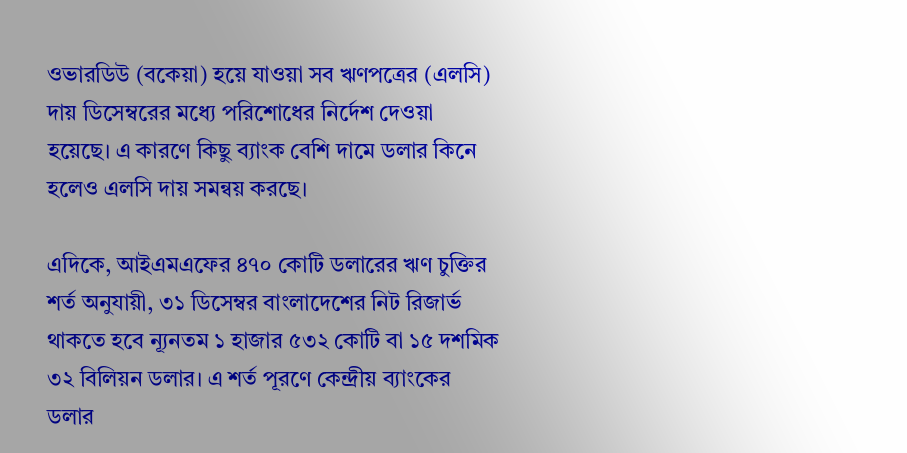ওভারডিউ (বকেয়া) হয়ে যাওয়া সব ঋণপত্রের (এলসি) দায় ডিসেম্বরের মধ্যে পরিশোধের নির্দেশ দেওয়া হয়েছে। এ কারণে কিছু ব্যাংক বেশি দামে ডলার কিনে হলেও এলসি দায় সমন্বয় করছে।

এদিকে, আইএমএফের ৪৭০ কোটি ডলারের ঋণ চুক্তির শর্ত অনুযায়ী, ৩১ ডিসেম্বর বাংলাদেশের নিট রিজার্ভ থাকতে হবে ন্যূনতম ১ হাজার ৫৩২ কোটি বা ১৫ দশমিক ৩২ বিলিয়ন ডলার। এ শর্ত পূরণে কেন্দ্রীয় ব্যাংকের ডলার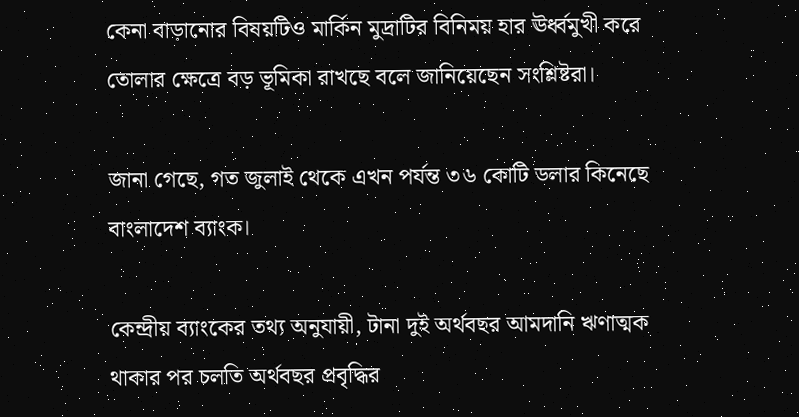কেনা বাড়ানোর বিষয়টিও মার্কিন মুদ্রাটির বিনিময় হার ঊর্ধ্বমুখী করে তোলার ক্ষেত্রে বড় ভূমিকা রাখছে বলে জানিয়েছেন সংশ্লিষ্টরা।

জানা গেছে, গত জুলাই থেকে এখন পর্যন্ত ৩৬ কোটি ডলার কিনেছে বাংলাদেশ ব্যাংক।

কেন্দ্রীয় ব্যাংকের তথ্য অনুযায়ী, টানা দুই অর্থবছর আমদানি ঋণাত্মক থাকার পর চলতি অর্থবছর প্রবৃদ্ধির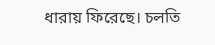ধারায় ফিরেছে। চলতি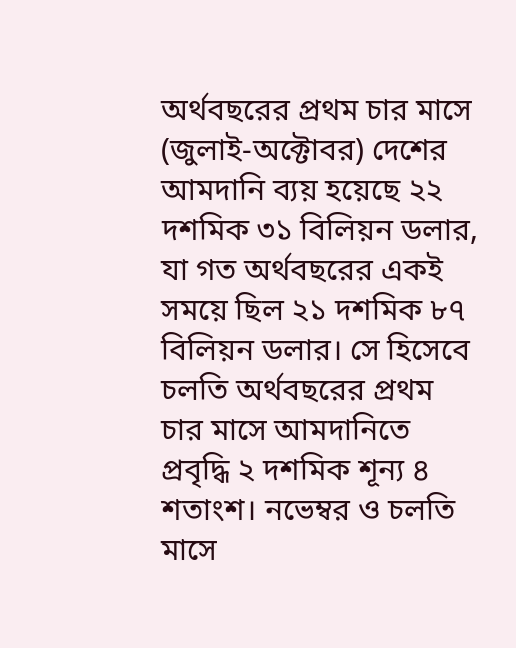অর্থবছরের প্রথম চার মাসে (জুলাই-অক্টোবর) দেশের আমদানি ব্যয় হয়েছে ২২ দশমিক ৩১ বিলিয়ন ডলার, যা গত অর্থবছরের একই সময়ে ছিল ২১ দশমিক ৮৭ বিলিয়ন ডলার। সে হিসেবে চলতি অর্থবছরের প্রথম চার মাসে আমদানিতে প্রবৃদ্ধি ২ দশমিক শূন্য ৪ শতাংশ। নভেম্বর ও চলতি মাসে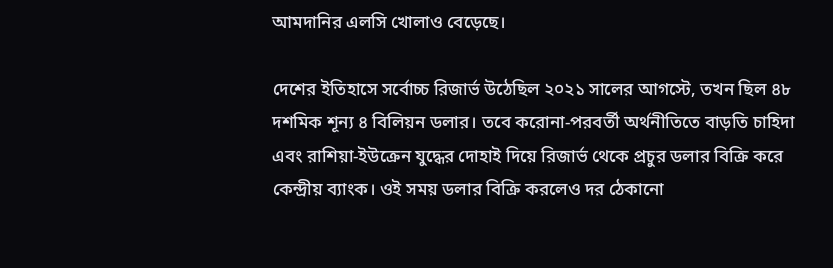আমদানির এলসি খোলাও বেড়েছে।

দেশের ইতিহাসে সর্বোচ্চ রিজার্ভ উঠেছিল ২০২১ সালের আগস্টে, তখন ছিল ৪৮ দশমিক শূন্য ৪ বিলিয়ন ডলার। তবে করোনা-পরবর্তী অর্থনীতিতে বাড়তি চাহিদা এবং রাশিয়া-ইউক্রেন যুদ্ধের দোহাই দিয়ে রিজার্ভ থেকে প্রচুর ডলার বিক্রি করে কেন্দ্রীয় ব্যাংক। ওই সময় ডলার বিক্রি করলেও দর ঠেকানো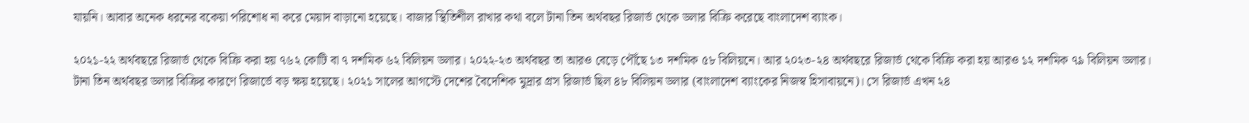যায়নি। আবার অনেক ধরনের বকেয়া পরিশোধ না করে মেয়াদ বাড়ানো হয়েছে। বাজার স্থিতিশীল রাখার কথা বলে টানা তিন অর্থবছর রিজার্ভ থেকে ডলার বিক্রি করেছে বাংলাদেশ ব্যাংক।

২০২১-২২ অর্থবছরে রিজার্ভ থেকে বিক্রি করা হয় ৭৬২ কোটি বা ৭ দশমিক ৬২ বিলিয়ন ডলার। ২০২২-২৩ অর্থবছর তা আরও বেড়ে পৌঁছে ১৩ দশমিক ৫৮ বিলিয়নে। আর ২০২৩-২৪ অর্থবছরে রিজার্ভ থেকে বিক্রি করা হয় আরও ১২ দশমিক ৭৯ বিলিয়ন ডলার। টানা তিন অর্থবছর ডলার বিক্রির কারণে রিজার্ভে বড় ক্ষয় হয়েছে। ২০২১ সালের আগস্টে দেশের বৈদেশিক মুদ্রার গ্রস রিজার্ভ ছিল ৪৮ বিলিয়ন ডলার (বাংলাদেশ ব্যাংকের নিজস্ব হিসাবায়নে)। সে রিজার্ভ এখন ২৪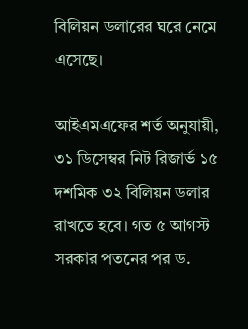বিলিয়ন ডলারের ঘরে নেমে এসেছে।

আইএমএফের শর্ত অনুযায়ী, ৩১ ডিসেম্বর নিট রিজার্ভ ১৫ দশমিক ৩২ বিলিয়ন ডলার রাখতে হবে। গত ৫ আগস্ট সরকার পতনের পর ড.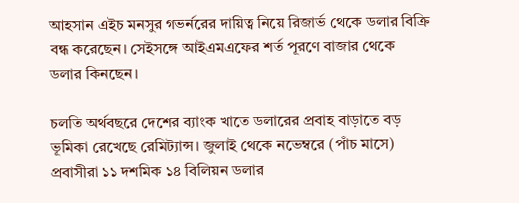আহসান এইচ মনসুর গভর্নরের দায়িত্ব নিয়ে রিজার্ভ থেকে ডলার বিক্রি বন্ধ করেছেন। সেইসঙ্গে আইএমএফের শর্ত পূরণে বাজার থেকে ডলার কিনছেন।

চলতি অর্থবছরে দেশের ব্যাংক খাতে ডলারের প্রবাহ বাড়াতে বড় ভূমিকা রেখেছে রেমিট্যান্স। জুলাই থেকে নভেম্বরে (পাঁচ মাসে) প্রবাসীরা ১১ দশমিক ১৪ বিলিয়ন ডলার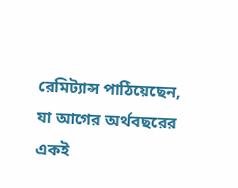রেমিট্যান্স পাঠিয়েছেন, যা আগের অর্থবছরের একই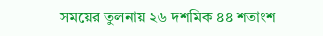সময়ের তুলনায় ২৬ দশমিক ৪৪ শতাংশ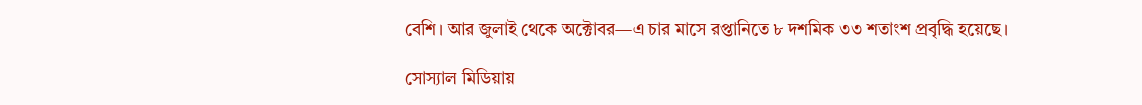বেশি। আর জুলাই থেকে অক্টোবর—এ চার মাসে রপ্তানিতে ৮ দশমিক ৩৩ শতাংশ প্রবৃদ্ধি হয়েছে।

সোস্যাল মিডিয়ায়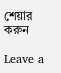শেয়ার করুন

Leave a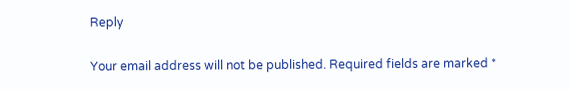Reply

Your email address will not be published. Required fields are marked *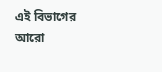এই বিভাগের আরো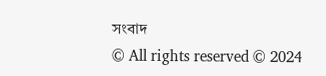সংবাদ
© All rights reserved © 2024